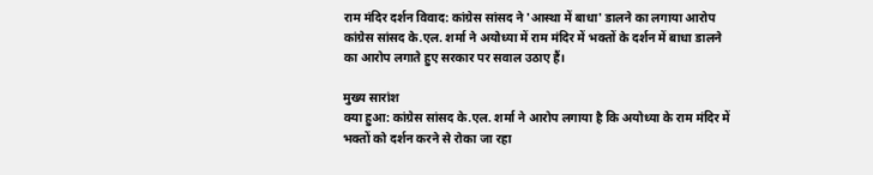राम मंदिर दर्शन विवाद: कांग्रेस सांसद ने 'आस्था में बाधा' डालने का लगाया आरोप
कांग्रेस सांसद के.एल. शर्मा ने अयोध्या में राम मंदिर में भक्तों के दर्शन में बाधा डालने का आरोप लगाते हुए सरकार पर सवाल उठाए हैं।

मुख्य सारांश
क्या हुआ: कांग्रेस सांसद के.एल. शर्मा ने आरोप लगाया है कि अयोध्या के राम मंदिर में भक्तों को दर्शन करने से रोका जा रहा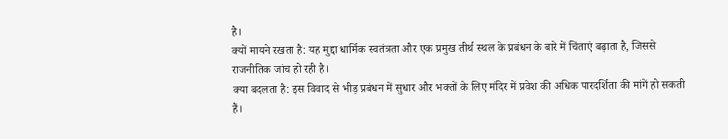है।
क्यों मायने रखता है: यह मुद्दा धार्मिक स्वतंत्रता और एक प्रमुख तीर्थ स्थल के प्रबंधन के बारे में चिंताएं बढ़ाता है, जिससे राजनीतिक जांच हो रही है।
क्या बदलता है: इस विवाद से भीड़ प्रबंधन में सुधार और भक्तों के लिए मंदिर में प्रवेश की अधिक पारदर्शिता की मांगें हो सकती हैं।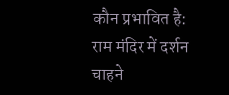कौन प्रभावित है: राम मंदिर में दर्शन चाहने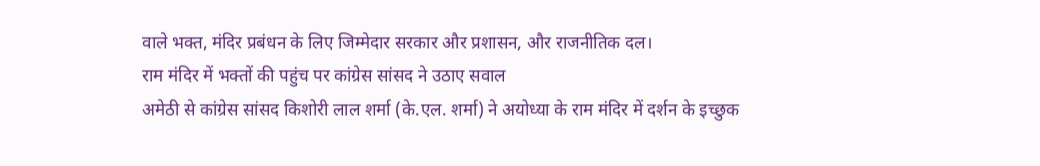वाले भक्त, मंदिर प्रबंधन के लिए जिम्मेदार सरकार और प्रशासन, और राजनीतिक दल।
राम मंदिर में भक्तों की पहुंच पर कांग्रेस सांसद ने उठाए सवाल
अमेठी से कांग्रेस सांसद किशोरी लाल शर्मा (के.एल. शर्मा) ने अयोध्या के राम मंदिर में दर्शन के इच्छुक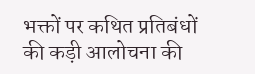भक्तों पर कथित प्रतिबंधों की कड़ी आलोचना की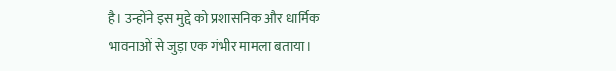है। उन्होंने इस मुद्दे को प्रशासनिक और धार्मिक भावनाओं से जुड़ा एक गंभीर मामला बताया।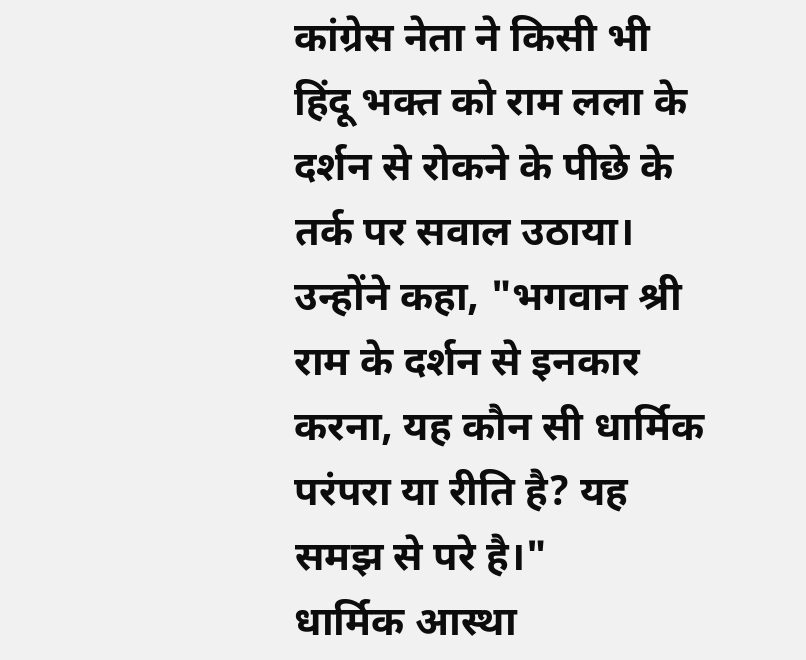कांग्रेस नेता ने किसी भी हिंदू भक्त को राम लला के दर्शन से रोकने के पीछे के तर्क पर सवाल उठाया। उन्होंने कहा, "भगवान श्री राम के दर्शन से इनकार करना, यह कौन सी धार्मिक परंपरा या रीति है? यह समझ से परे है।"
धार्मिक आस्था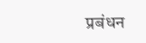प्रबंधन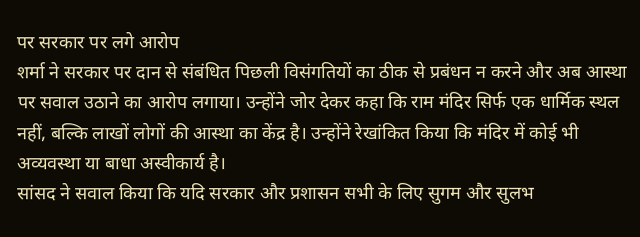पर सरकार पर लगे आरोप
शर्मा ने सरकार पर दान से संबंधित पिछली विसंगतियों का ठीक से प्रबंधन न करने और अब आस्था पर सवाल उठाने का आरोप लगाया। उन्होंने जोर देकर कहा कि राम मंदिर सिर्फ एक धार्मिक स्थल नहीं, बल्कि लाखों लोगों की आस्था का केंद्र है। उन्होंने रेखांकित किया कि मंदिर में कोई भी अव्यवस्था या बाधा अस्वीकार्य है।
सांसद ने सवाल किया कि यदि सरकार और प्रशासन सभी के लिए सुगम और सुलभ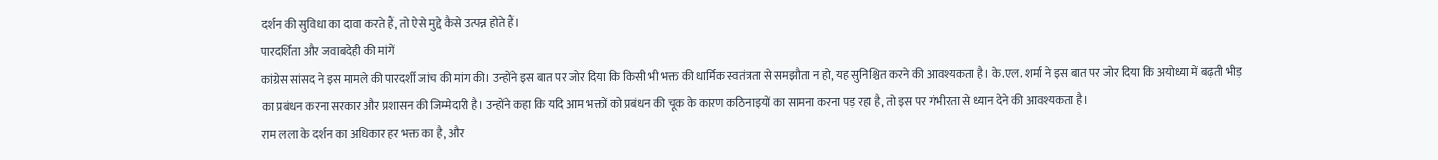दर्शन की सुविधा का दावा करते हैं, तो ऐसे मुद्दे कैसे उत्पन्न होते हैं।
पारदर्शिता और जवाबदेही की मांगें
कांग्रेस सांसद ने इस मामले की पारदर्शी जांच की मांग की। उन्होंने इस बात पर जोर दिया कि किसी भी भक्त की धार्मिक स्वतंत्रता से समझौता न हो, यह सुनिश्चित करने की आवश्यकता है। के.एल. शर्मा ने इस बात पर जोर दिया कि अयोध्या में बढ़ती भीड़ का प्रबंधन करना सरकार और प्रशासन की जिम्मेदारी है। उन्होंने कहा कि यदि आम भक्तों को प्रबंधन की चूक के कारण कठिनाइयों का सामना करना पड़ रहा है, तो इस पर गंभीरता से ध्यान देने की आवश्यकता है।
राम लला के दर्शन का अधिकार हर भक्त का है, और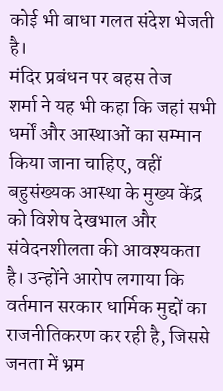कोई भी बाधा गलत संदेश भेजती है।
मंदिर प्रबंधन पर बहस तेज
शर्मा ने यह भी कहा कि जहां सभी धर्मों और आस्थाओं का सम्मान किया जाना चाहिए, वहीं बहुसंख्यक आस्था के मुख्य केंद्र को विशेष देखभाल और संवेदनशीलता की आवश्यकता है। उन्होंने आरोप लगाया कि वर्तमान सरकार धार्मिक मुद्दों का राजनीतिकरण कर रही है, जिससे जनता में भ्रम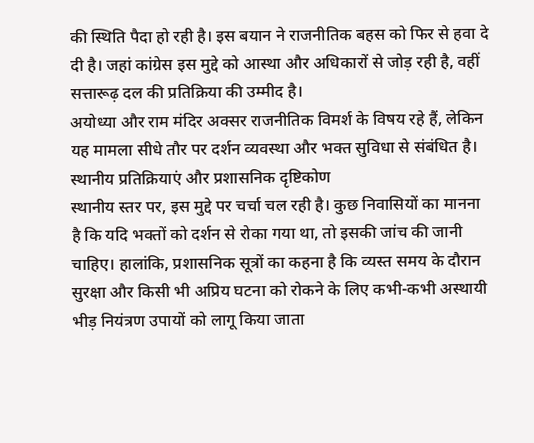की स्थिति पैदा हो रही है। इस बयान ने राजनीतिक बहस को फिर से हवा दे दी है। जहां कांग्रेस इस मुद्दे को आस्था और अधिकारों से जोड़ रही है, वहीं सत्तारूढ़ दल की प्रतिक्रिया की उम्मीद है।
अयोध्या और राम मंदिर अक्सर राजनीतिक विमर्श के विषय रहे हैं, लेकिन यह मामला सीधे तौर पर दर्शन व्यवस्था और भक्त सुविधा से संबंधित है।
स्थानीय प्रतिक्रियाएं और प्रशासनिक दृष्टिकोण
स्थानीय स्तर पर, इस मुद्दे पर चर्चा चल रही है। कुछ निवासियों का मानना है कि यदि भक्तों को दर्शन से रोका गया था, तो इसकी जांच की जानी चाहिए। हालांकि, प्रशासनिक सूत्रों का कहना है कि व्यस्त समय के दौरान सुरक्षा और किसी भी अप्रिय घटना को रोकने के लिए कभी-कभी अस्थायी भीड़ नियंत्रण उपायों को लागू किया जाता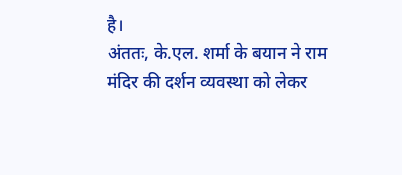है।
अंततः, के.एल. शर्मा के बयान ने राम मंदिर की दर्शन व्यवस्था को लेकर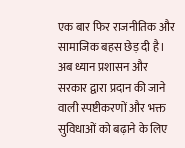एक बार फिर राजनीतिक और सामाजिक बहस छेड़ दी है। अब ध्यान प्रशासन और सरकार द्वारा प्रदान की जाने वाली स्पष्टीकरणों और भक्त सुविधाओं को बढ़ाने के लिए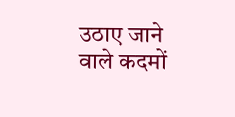उठाए जाने वाले कदमों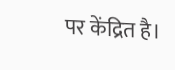पर केंद्रित है।